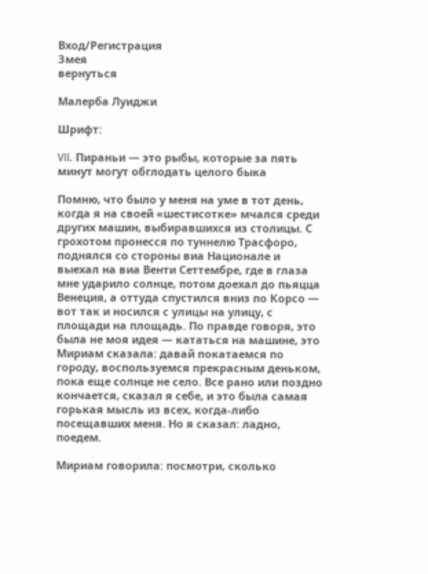Вход/Регистрация
Змея
вернуться

Малерба Луиджи

Шрифт:

VII. Пираньи — это рыбы, которые за пять минут могут обглодать целого быка

Помню, что было у меня на уме в тот день, когда я на своей «шестисотке» мчался среди других машин, выбиравшихся из столицы. С грохотом пронесся по туннелю Трасфоро, поднялся со стороны виа Национале и выехал на виа Венти Сеттембре, где в глаза мне ударило солнце, потом доехал до пьяцца Венеция, а оттуда спустился вниз по Корсо — вот так и носился с улицы на улицу, с площади на площадь. По правде говоря, это была не моя идея — кататься на машине, это Мириам сказала: давай покатаемся по городу, воспользуемся прекрасным деньком, пока еще солнце не село. Все рано или поздно кончается, сказал я себе, и это была самая горькая мысль из всех, когда-либо посещавших меня. Но я сказал: ладно, поедем.

Мириам говорила: посмотри, сколько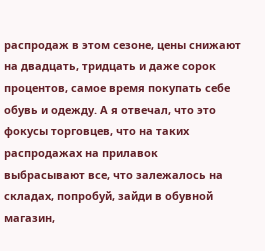распродаж в этом сезоне, цены снижают на двадцать, тридцать и даже сорок процентов, самое время покупать себе обувь и одежду. А я отвечал, что это фокусы торговцев, что на таких распродажах на прилавок выбрасывают все, что залежалось на складах, попробуй, зайди в обувной магазин,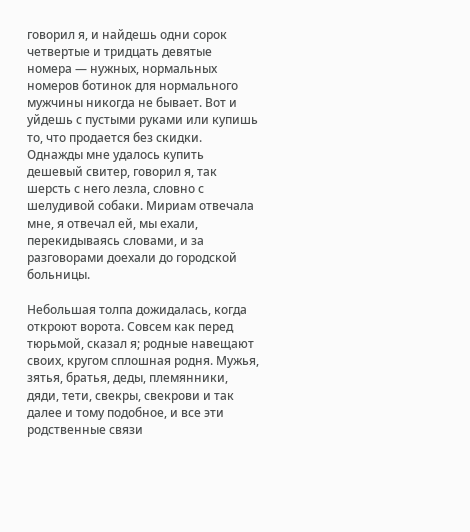говорил я, и найдешь одни сорок четвертые и тридцать девятые номера — нужных, нормальных номеров ботинок для нормального мужчины никогда не бывает. Вот и уйдешь с пустыми руками или купишь то, что продается без скидки. Однажды мне удалось купить дешевый свитер, говорил я, так шерсть с него лезла, словно с шелудивой собаки. Мириам отвечала мне, я отвечал ей, мы ехали, перекидываясь словами, и за разговорами доехали до городской больницы.

Небольшая толпа дожидалась, когда откроют ворота. Совсем как перед тюрьмой, сказал я; родные навещают своих, кругом сплошная родня. Мужья, зятья, братья, деды, племянники, дяди, тети, свекры, свекрови и так далее и тому подобное, и все эти родственные связи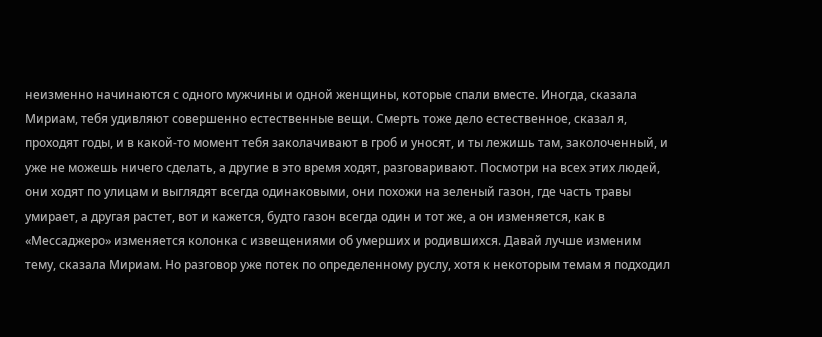неизменно начинаются с одного мужчины и одной женщины, которые спали вместе. Иногда, сказала Мириам, тебя удивляют совершенно естественные вещи. Смерть тоже дело естественное, сказал я, проходят годы, и в какой-то момент тебя заколачивают в гроб и уносят, и ты лежишь там, заколоченный, и уже не можешь ничего сделать, а другие в это время ходят, разговаривают. Посмотри на всех этих людей, они ходят по улицам и выглядят всегда одинаковыми, они похожи на зеленый газон, где часть травы умирает, а другая растет, вот и кажется, будто газон всегда один и тот же, а он изменяется, как в «Мессаджеро» изменяется колонка с извещениями об умерших и родившихся. Давай лучше изменим тему, сказала Мириам. Но разговор уже потек по определенному руслу, хотя к некоторым темам я подходил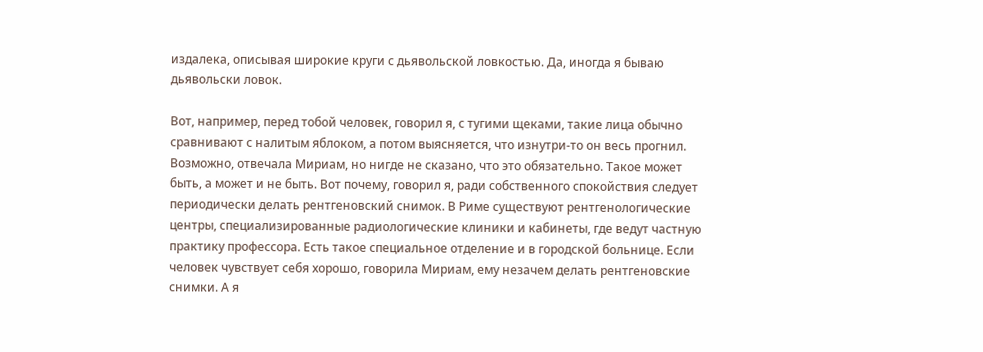издалека, описывая широкие круги с дьявольской ловкостью. Да, иногда я бываю дьявольски ловок.

Вот, например, перед тобой человек, говорил я, с тугими щеками, такие лица обычно сравнивают с налитым яблоком, а потом выясняется, что изнутри-то он весь прогнил. Возможно, отвечала Мириам, но нигде не сказано, что это обязательно. Такое может быть, а может и не быть. Вот почему, говорил я, ради собственного спокойствия следует периодически делать рентгеновский снимок. В Риме существуют рентгенологические центры, специализированные радиологические клиники и кабинеты, где ведут частную практику профессора. Есть такое специальное отделение и в городской больнице. Если человек чувствует себя хорошо, говорила Мириам, ему незачем делать рентгеновские снимки. А я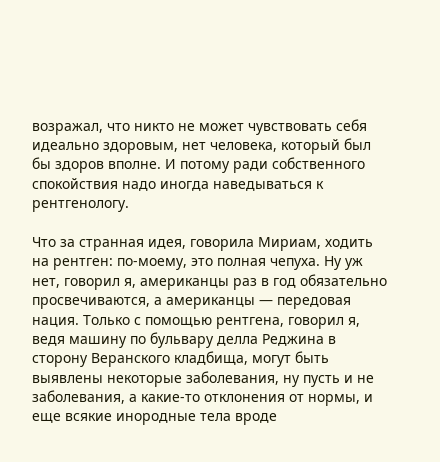возражал, что никто не может чувствовать себя идеально здоровым, нет человека, который был бы здоров вполне. И потому ради собственного спокойствия надо иногда наведываться к рентгенологу.

Что за странная идея, говорила Мириам, ходить на рентген: по-моему, это полная чепуха. Ну уж нет, говорил я, американцы раз в год обязательно просвечиваются, а американцы — передовая нация. Только с помощью рентгена, говорил я, ведя машину по бульвару делла Реджина в сторону Веранского кладбища, могут быть выявлены некоторые заболевания, ну пусть и не заболевания, а какие-то отклонения от нормы, и еще всякие инородные тела вроде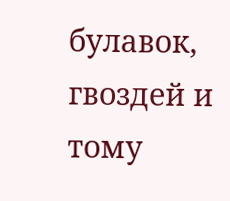булавок, гвоздей и тому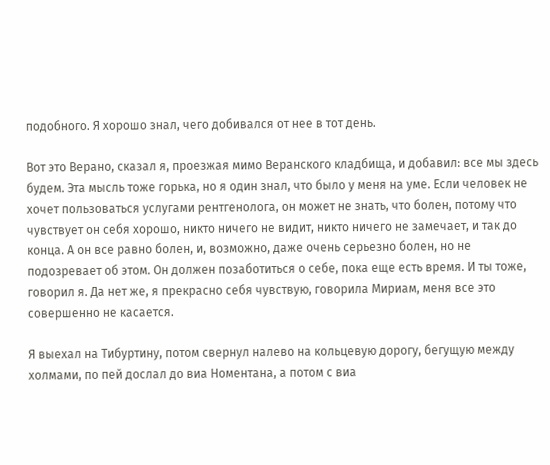подобного. Я хорошо знал, чего добивался от нее в тот день.

Вот это Верано, сказал я, проезжая мимо Веранского кладбища, и добавил: все мы здесь будем. Эта мысль тоже горька, но я один знал, что было у меня на уме. Если человек не хочет пользоваться услугами рентгенолога, он может не знать, что болен, потому что чувствует он себя хорошо, никто ничего не видит, никто ничего не замечает, и так до конца. А он все равно болен, и, возможно, даже очень серьезно болен, но не подозревает об этом. Он должен позаботиться о себе, пока еще есть время. И ты тоже, говорил я. Да нет же, я прекрасно себя чувствую, говорила Мириам, меня все это совершенно не касается.

Я выехал на Тибуртину, потом свернул налево на кольцевую дорогу, бегущую между холмами, по пей дослал до виа Номентана, а потом с виа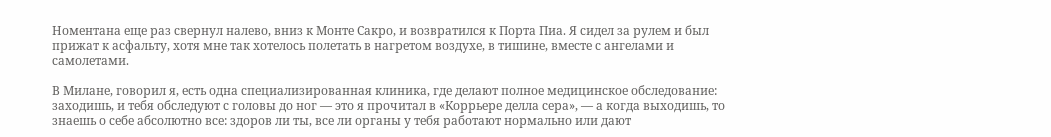Номентана еще раз свернул налево, вниз к Монте Сакро, и возвратился к Порта Пиа. Я сидел за рулем и был прижат к асфальту, хотя мне так хотелось полетать в нагретом воздухе, в тишине, вместе с ангелами и самолетами.

В Милане, говорил я, есть одна специализированная клиника, где делают полное медицинское обследование: заходишь, и тебя обследуют с головы до ног — это я прочитал в «Коррьере делла сера», — а когда выходишь, то знаешь о себе абсолютно все: здоров ли ты, все ли органы у тебя работают нормально или дают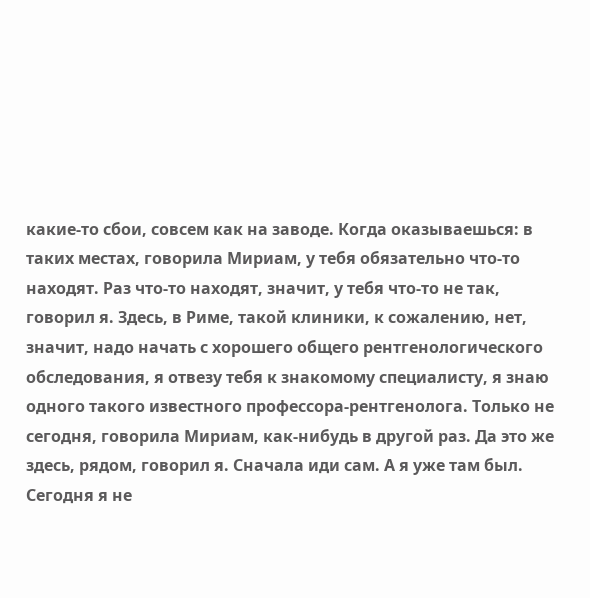какие-то сбои, совсем как на заводе. Когда оказываешься: в таких местах, говорила Мириам, у тебя обязательно что-то находят. Раз что-то находят, значит, у тебя что-то не так, говорил я. Здесь, в Риме, такой клиники, к сожалению, нет, значит, надо начать с хорошего общего рентгенологического обследования, я отвезу тебя к знакомому специалисту, я знаю одного такого известного профессора-рентгенолога. Только не сегодня, говорила Мириам, как-нибудь в другой раз. Да это же здесь, рядом, говорил я. Сначала иди сам. А я уже там был. Сегодня я не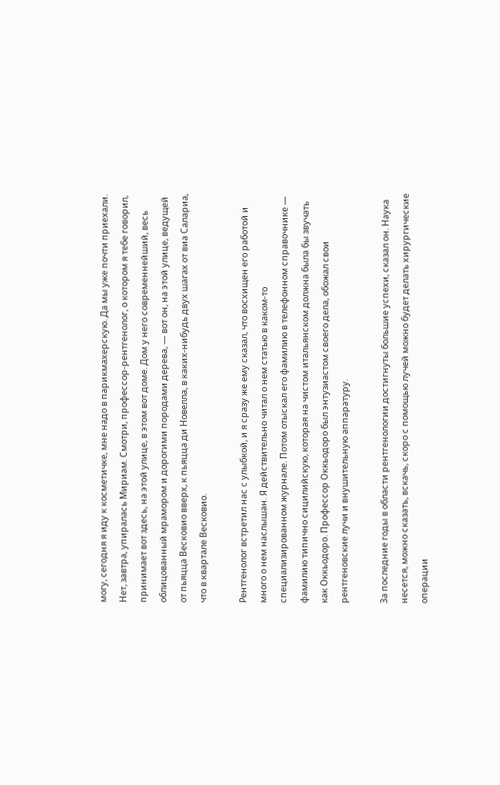могу, сегодня я иду к косметичке, мне надо в парикмахерскую. Да мы уже почти приехали. Нет, завтра, упиралась Мириам. Смотри, профессор-рентгенолог, о котором я тебе говорил, принимает вот здесь, на этой улице, в этом вот доме. Дом у него современнейший, весь облицованный мрамором и дорогими породами дерева, — вот он, на этой улице, ведущей от пьяцца Весковио вверх, к пьяцца ди Новелла, в каких-нибудь двух шагах от виа Салариа, что в квартале Весковио.

Рентгенолог встретил нас с улыбкой, и я сразу же ему сказал, что восхищен его работой и много о нем наслышан. Я действительно читал о нем статью в каком-то специализированном журнале. Потом отыскал его фамилию в телефонном справочнике — фамилию типично сицилийскую, которая на чистом итальянском должна была бы звучать как Оккьодоро. Профессор Оккьодоро был энтузиастом своего дела, обожал свои рентгеновские лучи и внушительную аппаратуру.

За последние годы в области рентгенологии достигнуты большие успехи, сказал он. Наука несется, можно сказать, вскачь, скоро с помощью лучей можно будет делать хирургические операции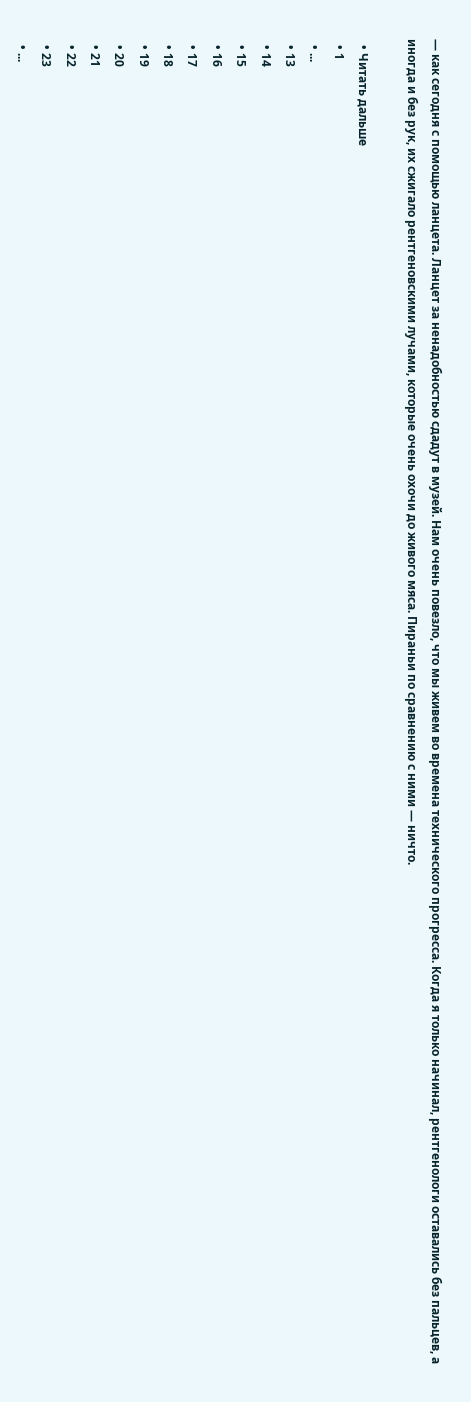— как сегодня с помощью ланцета. Ланцет за ненадобностью сдадут в музей. Нам очень повезло, что мы живем во времена технического прогресса. Когда я только начинал, рентгенологи оставались без пальцев, а иногда и без рук, их сжигало рентгеновскими лучами, которые очень охочи до живого мяса. Пираньи по сравнению с ними — ничто.

  • Читать дальше
  • 1
  • ...
  • 13
  • 14
  • 15
  • 16
  • 17
  • 18
  • 19
  • 20
  • 21
  • 22
  • 23
  • ...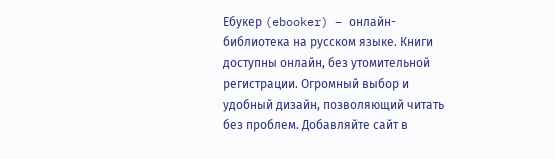Ебукер (ebooker) – онлайн-библиотека на русском языке. Книги доступны онлайн, без утомительной регистрации. Огромный выбор и удобный дизайн, позволяющий читать без проблем. Добавляйте сайт в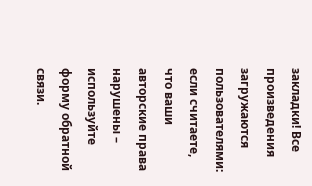закладки! Все произведения загружаются пользователями: если считаете, что ваши авторские права нарушены – используйте форму обратной связи.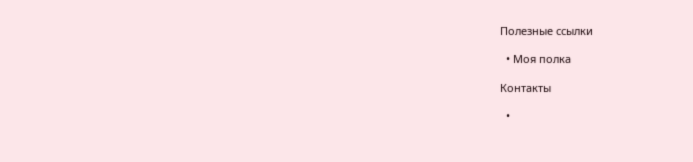Полезные ссылки

  • Моя полка

Контакты

  •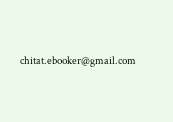chitat.ebooker@gmail.com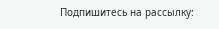Подпишитесь на рассылку: